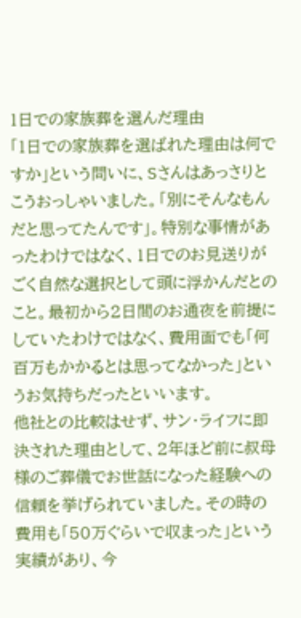1日での家族葬を選んだ理由
「1日での家族葬を選ばれた理由は何ですか」という問いに、Sさんはあっさりとこうおっしゃいました。「別にそんなもんだと思ってたんです」。特別な事情があったわけではなく、1日でのお見送りがごく自然な選択として頭に浮かんだとのこと。最初から2日間のお通夜を前提にしていたわけではなく、費用面でも「何百万もかかるとは思ってなかった」というお気持ちだったといいます。
他社との比較はせず、サン・ライフに即決された理由として、2年ほど前に叔母様のご葬儀でお世話になった経験への信頼を挙げられていました。その時の費用も「50万ぐらいで収まった」という実績があり、今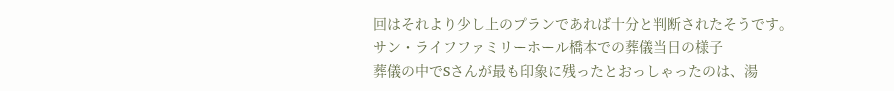回はそれより少し上のプランであれば十分と判断されたそうです。
サン・ライフファミリーホール橋本での葬儀当日の様子
葬儀の中でSさんが最も印象に残ったとおっしゃったのは、湯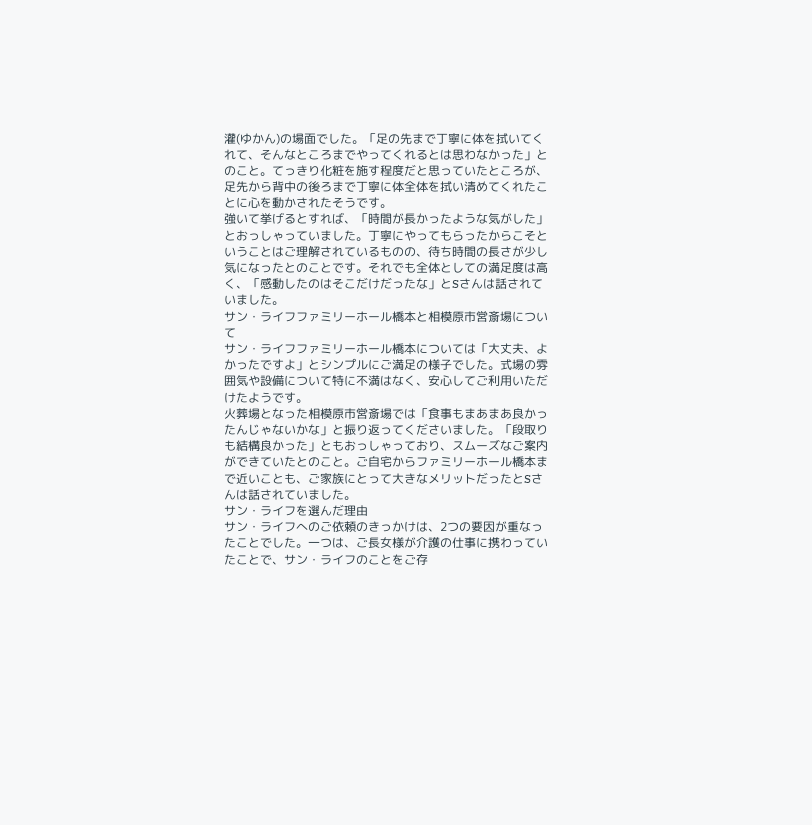灌(ゆかん)の場面でした。「足の先まで丁寧に体を拭いてくれて、そんなところまでやってくれるとは思わなかった」とのこと。てっきり化粧を施す程度だと思っていたところが、足先から背中の後ろまで丁寧に体全体を拭い清めてくれたことに心を動かされたそうです。
強いて挙げるとすれば、「時間が長かったような気がした」とおっしゃっていました。丁寧にやってもらったからこそということはご理解されているものの、待ち時間の長さが少し気になったとのことです。それでも全体としての満足度は高く、「感動したのはそこだけだったな」とSさんは話されていました。
サン・ライフファミリーホール橋本と相模原市営斎場について
サン・ライフファミリーホール橋本については「大丈夫、よかったですよ」とシンプルにご満足の様子でした。式場の雰囲気や設備について特に不満はなく、安心してご利用いただけたようです。
火葬場となった相模原市営斎場では「食事もまあまあ良かったんじゃないかな」と振り返ってくださいました。「段取りも結構良かった」ともおっしゃっており、スムーズなご案内ができていたとのこと。ご自宅からファミリーホール橋本まで近いことも、ご家族にとって大きなメリットだったとSさんは話されていました。
サン・ライフを選んだ理由
サン・ライフへのご依頼のきっかけは、2つの要因が重なったことでした。一つは、ご長女様が介護の仕事に携わっていたことで、サン・ライフのことをご存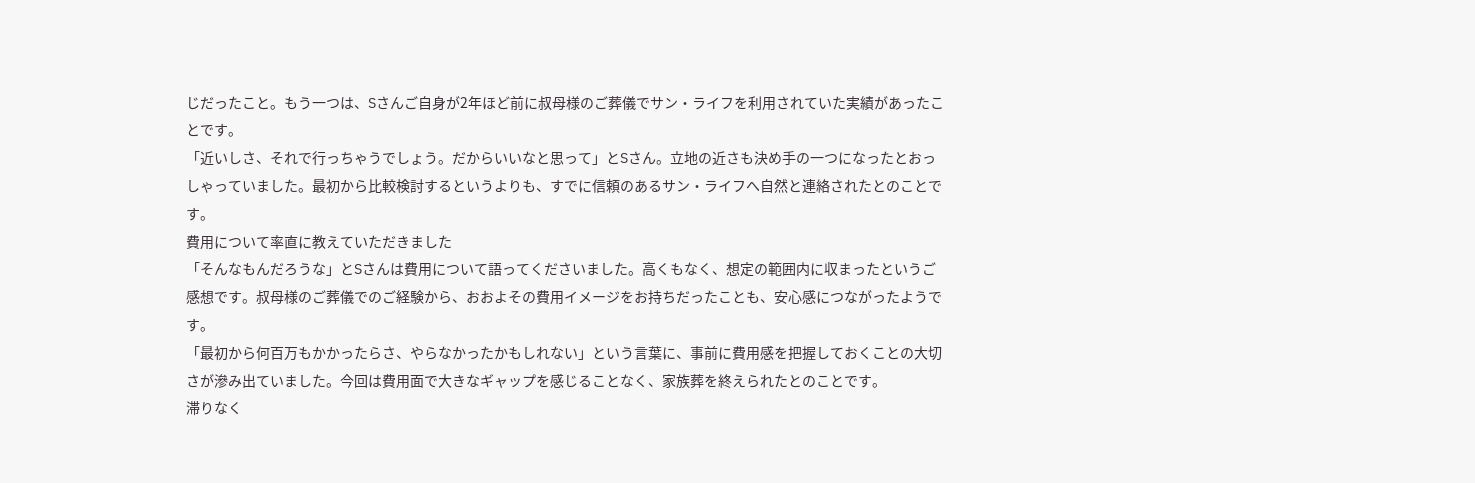じだったこと。もう一つは、Sさんご自身が2年ほど前に叔母様のご葬儀でサン・ライフを利用されていた実績があったことです。
「近いしさ、それで行っちゃうでしょう。だからいいなと思って」とSさん。立地の近さも決め手の一つになったとおっしゃっていました。最初から比較検討するというよりも、すでに信頼のあるサン・ライフへ自然と連絡されたとのことです。
費用について率直に教えていただきました
「そんなもんだろうな」とSさんは費用について語ってくださいました。高くもなく、想定の範囲内に収まったというご感想です。叔母様のご葬儀でのご経験から、おおよその費用イメージをお持ちだったことも、安心感につながったようです。
「最初から何百万もかかったらさ、やらなかったかもしれない」という言葉に、事前に費用感を把握しておくことの大切さが滲み出ていました。今回は費用面で大きなギャップを感じることなく、家族葬を終えられたとのことです。
滞りなく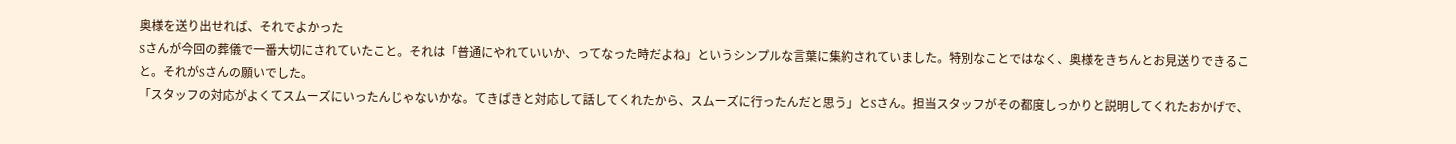奥様を送り出せれば、それでよかった
Sさんが今回の葬儀で一番大切にされていたこと。それは「普通にやれていいか、ってなった時だよね」というシンプルな言葉に集約されていました。特別なことではなく、奥様をきちんとお見送りできること。それがSさんの願いでした。
「スタッフの対応がよくてスムーズにいったんじゃないかな。てきぱきと対応して話してくれたから、スムーズに行ったんだと思う」とSさん。担当スタッフがその都度しっかりと説明してくれたおかげで、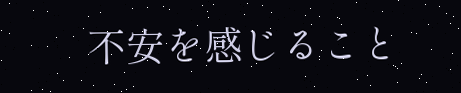不安を感じること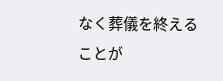なく葬儀を終えることが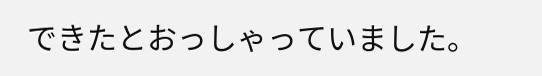できたとおっしゃっていました。